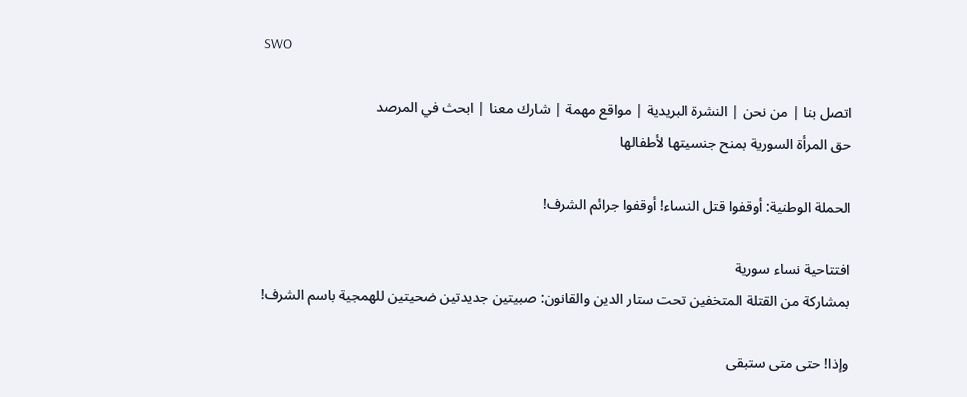SWO

اتصل بنا | من نحن | النشرة البريدية | مواقع مهمة | شارك معنا | ابحث في المرصد
حق المرأة السورية بمنح جنسيتها لأطفالها

الحملة الوطنية: أوقفوا قتل النساء! أوقفوا جرائم الشرف!

افتتاحية نساء سورية
بمشاركة من القتلة المتخفين تحت ستار الدين والقانون: صبيتين جديدتين ضحيتين للهمجية باسم الشرف!

وإذا! حتى متى ستبقى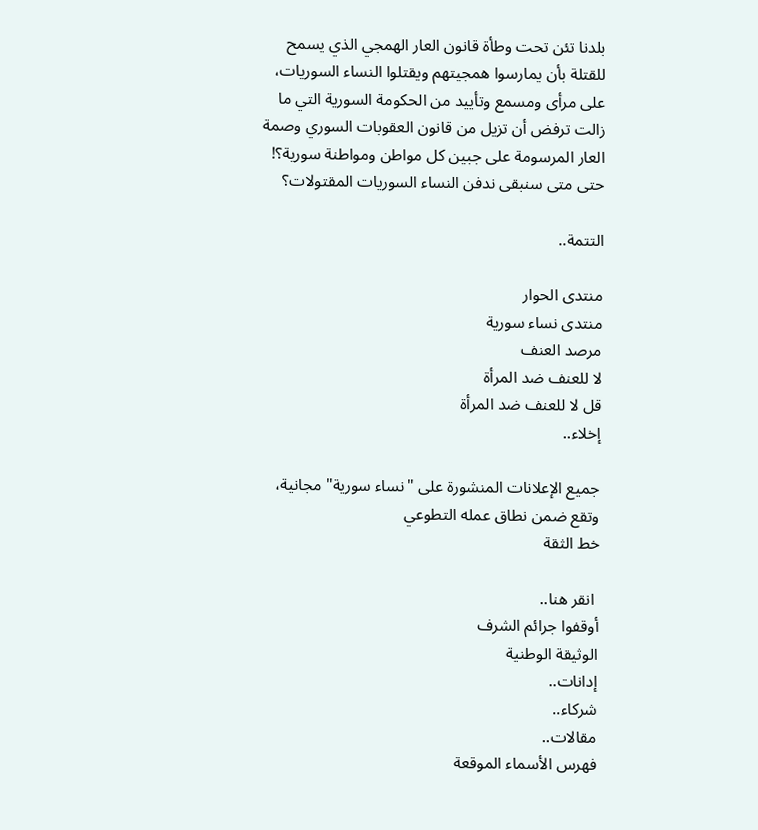بلدنا تئن تحت وطأة قانون العار الهمجي الذي يسمح للقتلة بأن يمارسوا همجيتهم ويقتلوا النساء السوريات، على مرأى ومسمع وتأييد من الحكومة السورية التي ما زالت ترفض أن تزيل من قانون العقوبات السوري وصمة العار المرسومة على جبين كل مواطن ومواطنة سورية؟! حتى متى سنبقى ندفن النساء السوريات المقتولات؟

التتمة..

منتدى الحوار
منتدى نساء سورية
مرصد العنف
لا للعنف ضد المرأة
قل لا للعنف ضد المرأة
إخلاء..

جميع الإعلانات المنشورة على "نساء سورية" مجانية، وتقع ضمن نطاق عمله التطوعي
خط الثقة

 انقر هنا..
أوقفوا جرائم الشرف
الوثيقة الوطنية
إدانات..
شركاء..
مقالات..
فهرس الأسماء الموقعة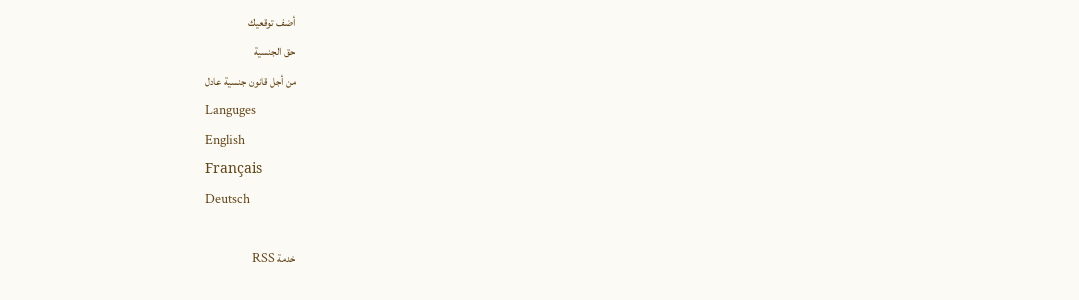أضف توقعيك
حق الجنسية
من أجل قانون جنسية عادل
Languges
English
Français
Deutsch

خدمة RSS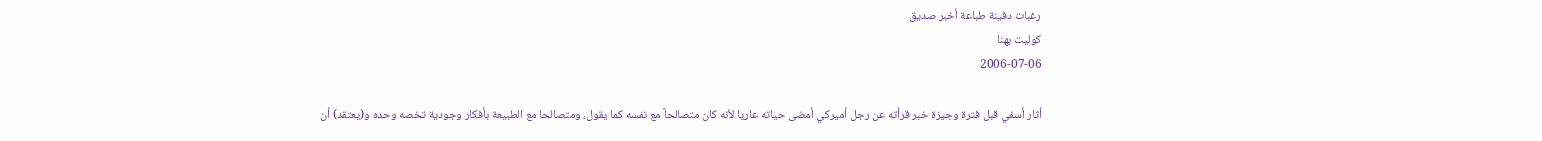رغبات دفينة طباعة أخبر صديق
كوليت بهنا
2006-07-06

أثار أسفي قبل فترة وجيزة خبر قرأته عن رجل أميركي أمضى حياته عاريا لأنه كان متصالحاً مع نفسه كما يقول، ومتصالحا مع الطبيعة بأفكار وجودية تخصه وحده و(يعتقد) أن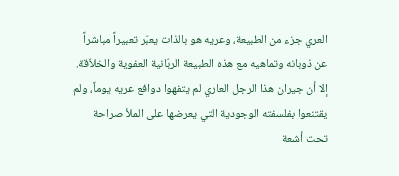العري جزء من الطبيعة، وعريه هو بالذات يعبّر تعبيراً مباشراً عن ذوبانه وتماهيه مع هذه الطبيعة الربّانية العفوية والخلاّقة. إلا أن جيران هذا الرجل العاري لم يتفهوا دوافع عريه يوماً، ولم يقتنعوا بفلسفته الوجودية التي يعرضها على الملأ صراحة تحت أشعة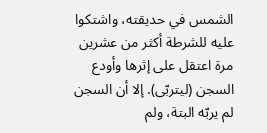الشمس في حديقته، واشتكوا عليه للشرطة أكثر من عشرين مرة اعتقل على إثرها وأودع السجن (ليتربّى). إلا أن السجن لم يربّه البتة، ولم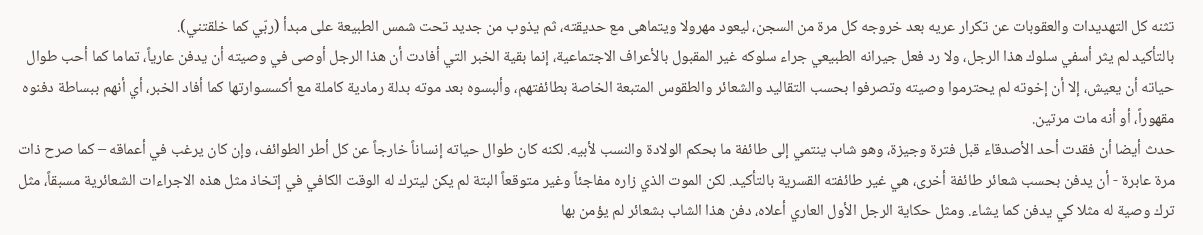تثنه كل التهديدات والعقوبات عن تكرار عريه بعد خروجه كل مرة من السجن، ليعود مهرولا ويتماهى مع حديقته، ثم يذوب من جديد تحت شمس الطبيعة على مبدأ (ربّي كما خلقتني).
بالتأكيد لم يثر أسفي سلوك هذا الرجل، ولا رد فعل جيرانه الطبيعي جراء سلوكه غير المقبول بالأعراف الاجتماعية، إنما بقية الخبر التي أفادت أن هذا الرجل أوصى في وصيته أن يدفن عارياً، تماما كما أحب طوال حياته أن يعيش، إلا أن إخوته لم يحترموا وصيته وتصرفوا بحسب التقاليد والشعائر والطقوس المتبعة الخاصة بطائفتهم، وألبسوه بعد موته بدلة رمادية كاملة مع أكسسوارتها كما أفاد الخبر، أي أنهم ببساطة دفنوه مقهوراً، أو أنه مات مرتين.
حدث أيضا أن فقدت أحد الأصدقاء قبل فترة وجيزة، وهو شاب ينتمي إلى طائفة ما بحكم الولادة والنسب لأبيه. لكنه كان طوال حياته إنساناً خارجاً عن كل أطر الطوائف، وإن كان يرغب في أعماقه – كما صرح ذات مرة عابرة - أن يدفن بحسب شعائر طائفة أخرى، هي غير طائفته القسرية بالتأكيد. لكن الموت الذي زاره مفاجئاً وغير متوقعاً البتة لم يكن ليترك له الوقت الكافي في إتخاذ مثل هذه الاجراءات الشعائرية مسبقاً، مثل ترك وصية له مثلا كي يدفن كما يشاء. ومثل حكاية الرجل الأول العاري أعلاه، دفن هذا الشاب بشعائر لم يؤمن بها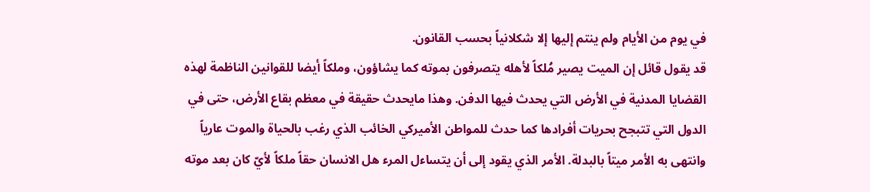في يوم من الأيام ولم ينتم إليها إلا شكلانياً بحسب القانون.
قد يقول قائل إن الميت يصير مُلكاً لأهله يتصرفون بموته كما يشاؤون، وملكاً أيضا للقوانين الناظمة لهذه القضايا المدنية في الأرض التي يحدث فيها الدفن. وهذا مايحدث حقيقة في معظم بقاع الأرض، حتى في الدول التي تتبجح بحريات أفرادها كما حدث للمواطن الأميركي الخائب الذي رغب بالحياة والموت عارياً وانتهى به الأمر ميتاً بالبدلة. الأمر الذي يقود إلى أن يتساءل المرء هل الانسان حقاً ملكاً لأيّ كان بعد موته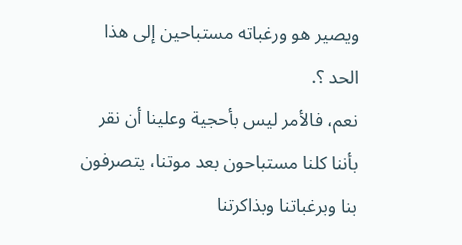ويصير هو ورغباته مستباحين إلى هذا الحد ؟.
نعم، فالأمر ليس بأحجية وعلينا أن نقر بأننا كلنا مستباحون بعد موتنا، يتصرفون بنا وبرغباتنا وبذاكرتنا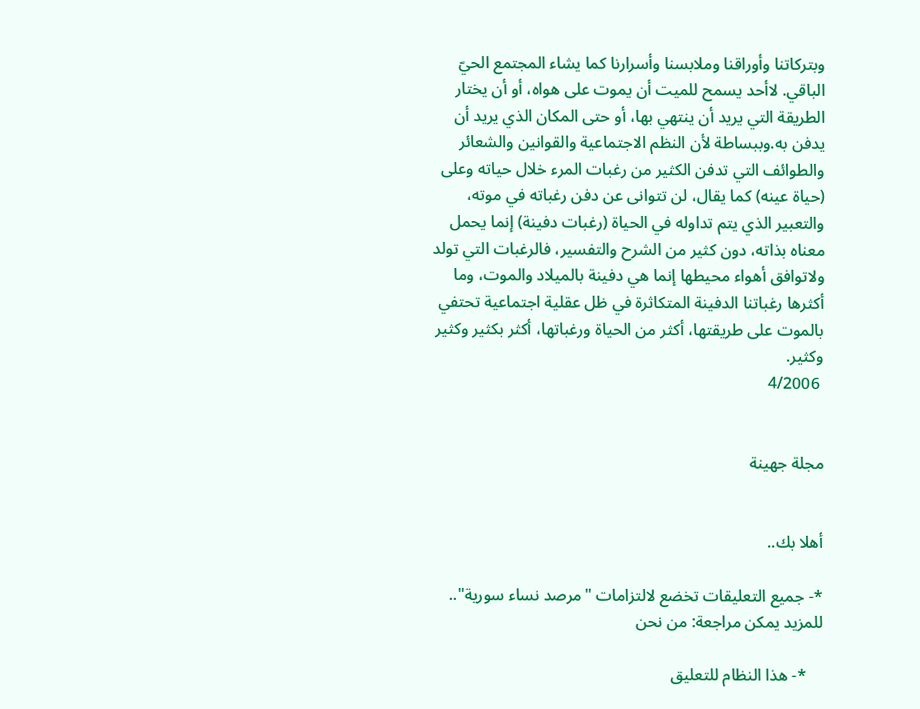وبتركاتنا وأوراقنا وملابسنا وأسرارنا كما يشاء المجتمع الحيّ الباقي. لاأحد يسمح للميت أن يموت على هواه، أو أن يختار الطريقة التي يريد أن ينتهي بها، أو حتى المكان الذي يريد أن يدفن به.وببساطة لأن النظم الاجتماعية والقوانين والشعائر والطوائف التي تدفن الكثير من رغبات المرء خلال حياته وعلى (حياة عينه) كما يقال، لن تتوانى عن دفن رغباته في موته، والتعبير الذي يتم تداوله في الحياة (رغبات دفينة) إنما يحمل معناه بذاته، دون كثير من الشرح والتفسير، فالرغبات التي تولد ولاتوافق أهواء محيطها إنما هي دفينة بالميلاد والموت، وما أكثرها رغباتنا الدفينة المتكاثرة في ظل عقلية اجتماعية تحتفي بالموت على طريقتها، أكثر من الحياة ورغباتها، أكثر بكثير وكثير وكثير.
 4/2006


مجلة جهينة


أهلا بك..

*- جميع التعليقات تخضع لالتزامات "مرصد نساء سورية".. للمزيد يمكن مراجعة: من نحن

    *- هذا النظام للتعليق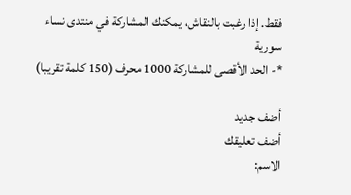فقط. إذا رغبت بالنقاش، يمكنك المشاركة في منتدى نساء سورية
*- الحد الأقصى للمشاركة 1000 محرف (150 كلمة تقريبا)

أضف جديد
أضف تعليقك
الاسم: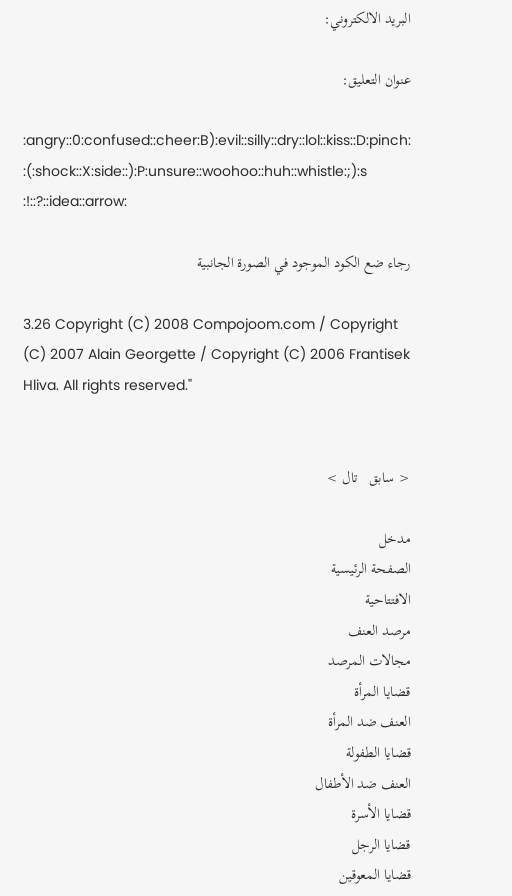البريد الالكتروني:

عنوان التعليق:

:angry::0:confused::cheer:B):evil::silly::dry::lol::kiss::D:pinch:
:(:shock::X:side::):P:unsure::woohoo::huh::whistle:;):s
:!::?::idea::arrow:

رجاء ضع الكود الموجود في الصورة الجانبية

3.26 Copyright (C) 2008 Compojoom.com / Copyright (C) 2007 Alain Georgette / Copyright (C) 2006 Frantisek Hliva. All rights reserved."


< سابق   تال >

مدخل
الصفحة الرئيسية
الافتتاحية
مرصد العنف
مجالات المرصد
قضايا المرأة
العنف ضد المرأة
قضايا الطفولة
العنف ضد الأطفال
قضايا الأسرة
قضايا الرجل
قضايا المعوقين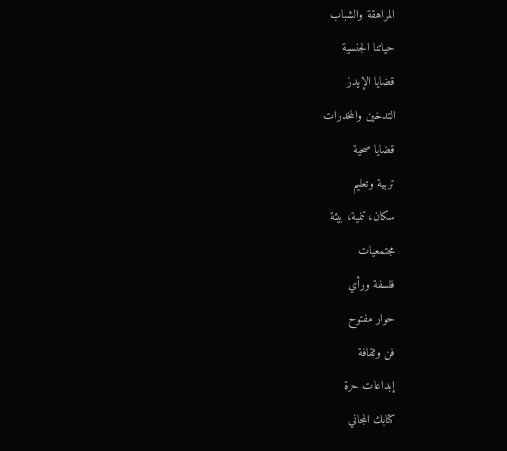المراهقة والشباب
حياتنا الجنسية
قضايا الإيدز
التدخين والمخدرات
قضايا صحية
تربية وتعليم
سكان، تنمية، بيئة
مجتمعيات
فلسفة ورأي
حوار مفتوح
فن وثقافة
إبداعات حرة
كتابك المجاني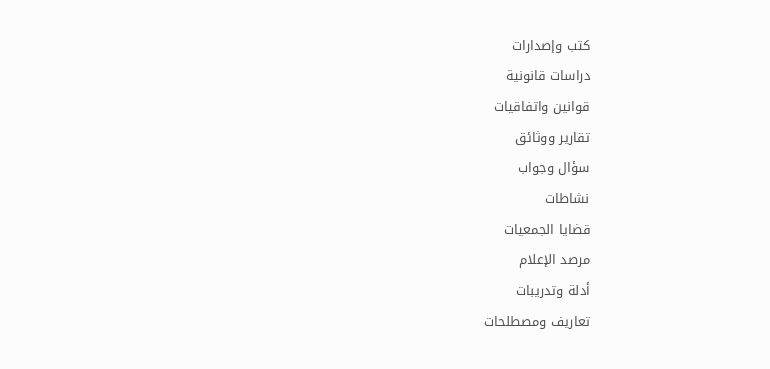كتب وإصدارات
دراسات قانونية
قوانين واتفاقيات
تقارير ووثائق
سؤال وجواب
نشاطات
قضايا الجمعيات
مرصد الإعلام
أدلة وتدريبات
تعاريف ومصطلحات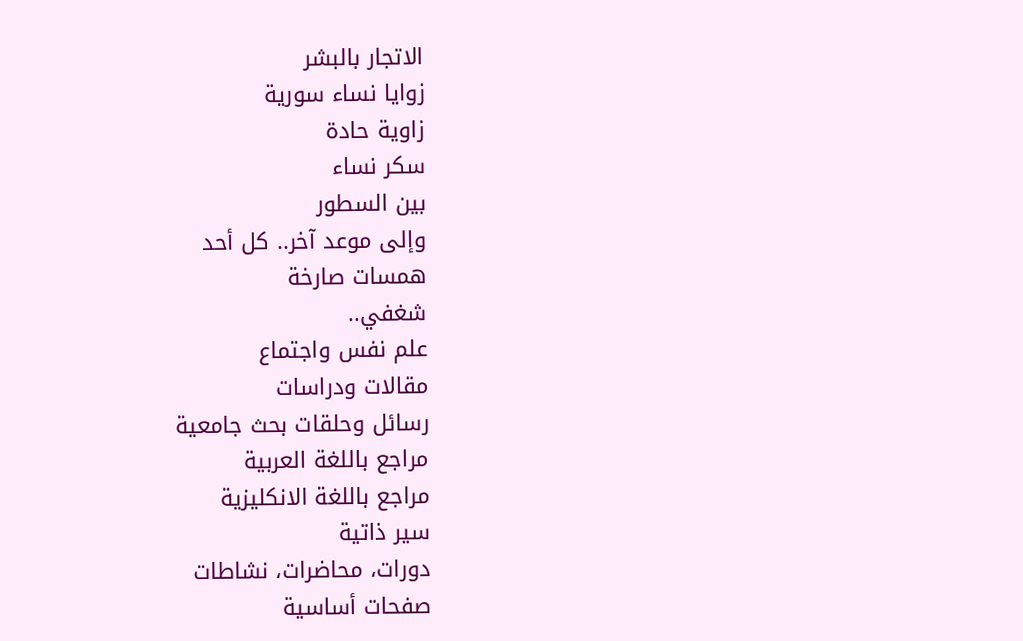الاتجار بالبشر
زوايا نساء سورية
زاوية حادة
سكر نساء
بين السطور
وإلى موعد آخر.. كل أحد
همسات صارخة
شغفي..
علم نفس واجتماع
مقالات ودراسات
رسائل وحلقات بحث جامعية
مراجع باللغة العربية
مراجع باللغة الانكليزية
سير ذاتية
دورات، محاضرات، نشاطات
صفحات أساسية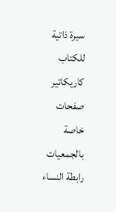سيرة ذاتية للكتاب
كاريكاتير
صفحات خاصة بالجمعيات
رابطة النساء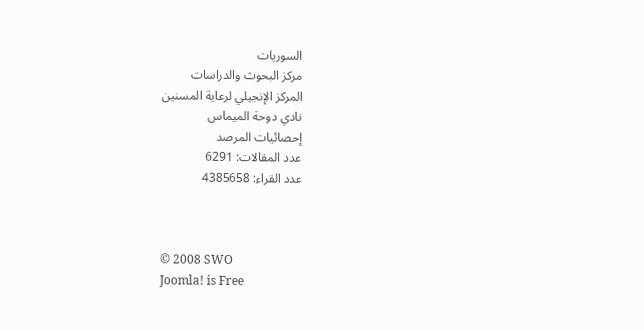السوريات
مركز البحوث والدراسات
المركز الإنجيلي لرعاية المسنين
نادي دوحة الميماس
إحصائيات المرصد
عدد المقالات: 6291
عدد القراء: 4385658



© 2008 SWO
Joomla! is Free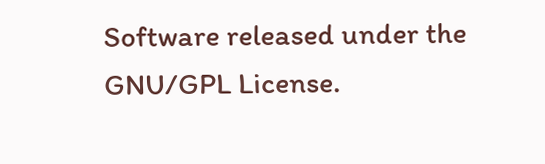Software released under the GNU/GPL License.